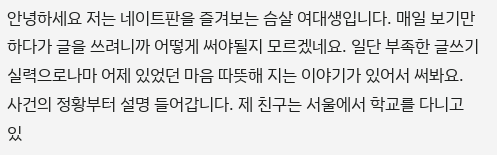안녕하세요 저는 네이트판을 즐겨보는 슴살 여대생입니다. 매일 보기만 하다가 글을 쓰려니까 어떻게 써야될지 모르겠네요. 일단 부족한 글쓰기 실력으로나마 어제 있었던 마음 따뜻해 지는 이야기가 있어서 써봐요. 사건의 정황부터 설명 들어갑니다. 제 친구는 서울에서 학교를 다니고 있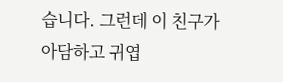습니다. 그런데 이 친구가 아담하고 귀엽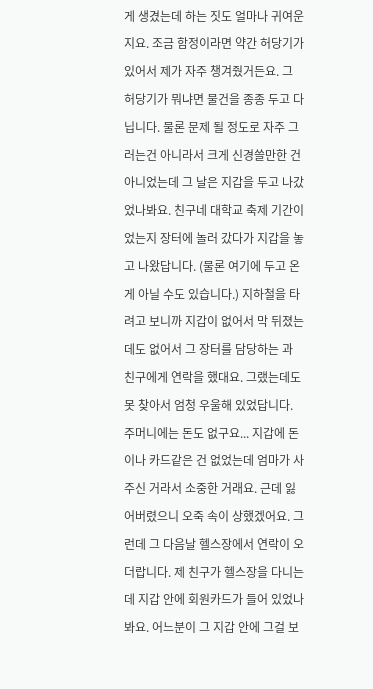게 생겼는데 하는 짓도 얼마나 귀여운지요. 조금 함정이라면 약간 허당기가 있어서 제가 자주 챙겨줬거든요. 그 허당기가 뭐냐면 물건을 종종 두고 다닙니다. 물론 문제 될 정도로 자주 그러는건 아니라서 크게 신경쓸만한 건 아니었는데 그 날은 지갑을 두고 나갔었나봐요. 친구네 대학교 축제 기간이었는지 장터에 놀러 갔다가 지갑을 놓고 나왔답니다. (물론 여기에 두고 온 게 아닐 수도 있습니다.) 지하철을 타려고 보니까 지갑이 없어서 막 뒤졌는데도 없어서 그 장터를 담당하는 과 친구에게 연락을 했대요. 그랬는데도 못 찾아서 엄청 우울해 있었답니다. 주머니에는 돈도 없구요... 지갑에 돈이나 카드같은 건 없었는데 엄마가 사 주신 거라서 소중한 거래요. 근데 잃어버렸으니 오죽 속이 상했겠어요. 그런데 그 다음날 헬스장에서 연락이 오더랍니다. 제 친구가 헬스장을 다니는데 지갑 안에 회원카드가 들어 있었나 봐요. 어느분이 그 지갑 안에 그걸 보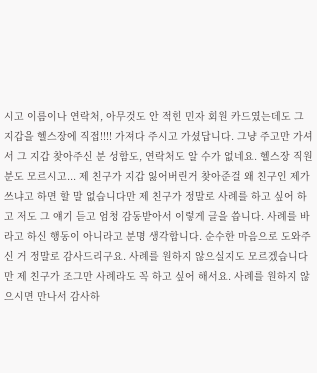시고 이름이나 연락처, 아무것도 안 적힌 민자 회원 카드였는데도 그 지갑을 헬스장에 직접!!!! 가져다 주시고 가셨답니다. 그냥 주고만 가셔서 그 지갑 찾아주신 분 성함도, 연락처도 알 수가 없네요. 헬스장 직원분도 모르시고... 제 친구가 지갑 잃어버린거 찾아준걸 왜 친구인 제가 쓰냐고 하면 할 말 없습니다만 제 친구가 정말로 사례를 하고 싶어 하고 저도 그 얘기 듣고 엄청 감동받아서 이렇게 글을 씁니다. 사례를 바라고 하신 행동이 아니라고 분명 생각합니다. 순수한 마음으로 도와주신 거 정말로 감사드리구요. 사례를 원하지 않으실지도 모르겠습니다만 제 친구가 조그만 사례라도 꼭 하고 싶어 해서요. 사례를 원하지 않으시면 만나서 감사하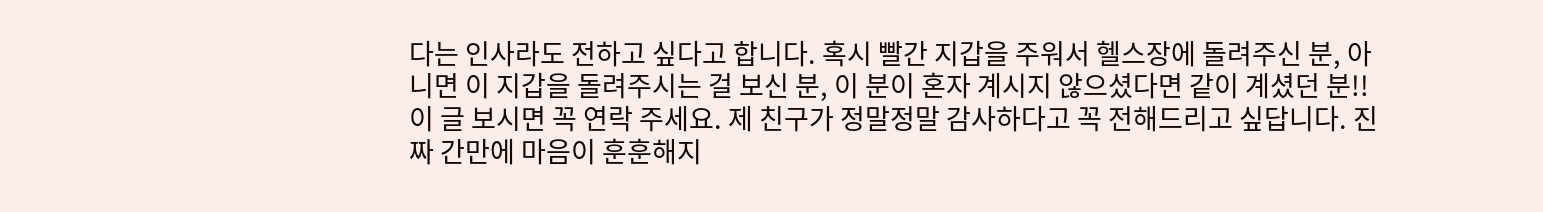다는 인사라도 전하고 싶다고 합니다. 혹시 빨간 지갑을 주워서 헬스장에 돌려주신 분, 아니면 이 지갑을 돌려주시는 걸 보신 분, 이 분이 혼자 계시지 않으셨다면 같이 계셨던 분!! 이 글 보시면 꼭 연락 주세요. 제 친구가 정말정말 감사하다고 꼭 전해드리고 싶답니다. 진짜 간만에 마음이 훈훈해지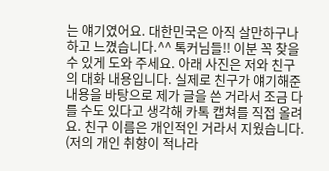는 얘기였어요. 대한민국은 아직 살만하구나 하고 느꼈습니다.^^ 톡커님들!! 이분 꼭 찾을 수 있게 도와 주세요. 아래 사진은 저와 친구의 대화 내용입니다. 실제로 친구가 얘기해준 내용을 바탕으로 제가 글을 쓴 거라서 조금 다를 수도 있다고 생각해 카톡 캡쳐를 직접 올려요. 친구 이름은 개인적인 거라서 지웠습니다. (저의 개인 취향이 적나라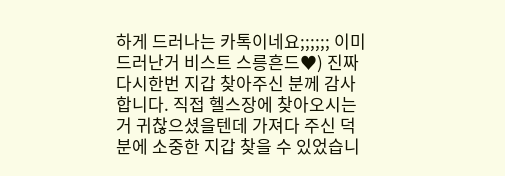하게 드러나는 카톡이네요;;;;;; 이미 드러난거 비스트 스릉흔드♥) 진짜 다시한번 지갑 찾아주신 분께 감사합니다. 직접 헬스장에 찾아오시는 거 귀찮으셨을텐데 가져다 주신 덕분에 소중한 지갑 찾을 수 있었습니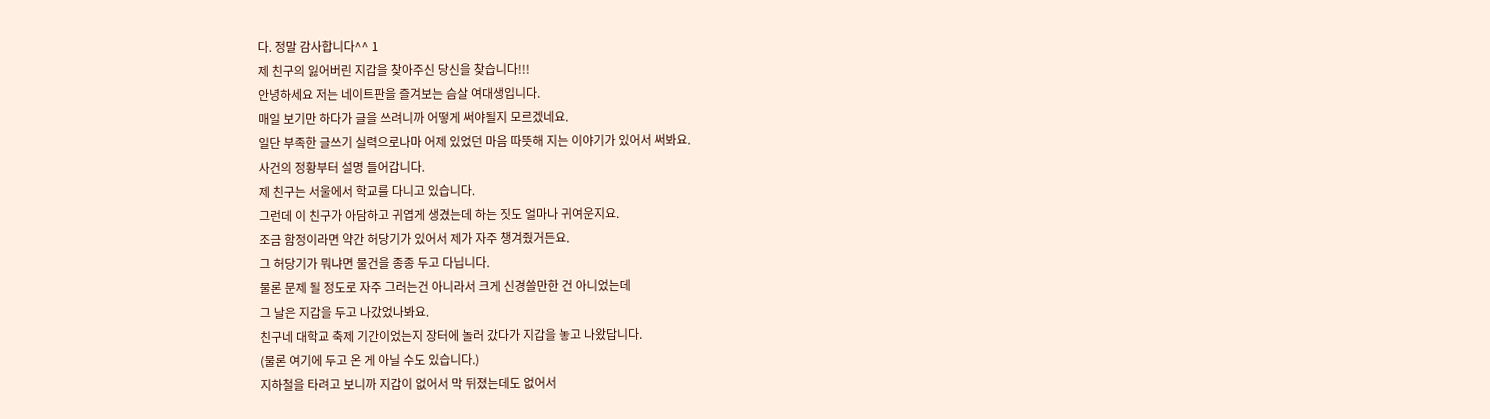다. 정말 감사합니다^^ 1
제 친구의 잃어버린 지갑을 찾아주신 당신을 찾습니다!!!
안녕하세요 저는 네이트판을 즐겨보는 슴살 여대생입니다.
매일 보기만 하다가 글을 쓰려니까 어떻게 써야될지 모르겠네요.
일단 부족한 글쓰기 실력으로나마 어제 있었던 마음 따뜻해 지는 이야기가 있어서 써봐요.
사건의 정황부터 설명 들어갑니다.
제 친구는 서울에서 학교를 다니고 있습니다.
그런데 이 친구가 아담하고 귀엽게 생겼는데 하는 짓도 얼마나 귀여운지요.
조금 함정이라면 약간 허당기가 있어서 제가 자주 챙겨줬거든요.
그 허당기가 뭐냐면 물건을 종종 두고 다닙니다.
물론 문제 될 정도로 자주 그러는건 아니라서 크게 신경쓸만한 건 아니었는데
그 날은 지갑을 두고 나갔었나봐요.
친구네 대학교 축제 기간이었는지 장터에 놀러 갔다가 지갑을 놓고 나왔답니다.
(물론 여기에 두고 온 게 아닐 수도 있습니다.)
지하철을 타려고 보니까 지갑이 없어서 막 뒤졌는데도 없어서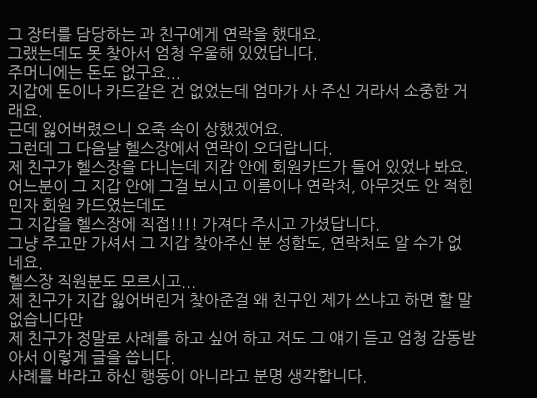그 장터를 담당하는 과 친구에게 연락을 했대요.
그랬는데도 못 찾아서 엄청 우울해 있었답니다.
주머니에는 돈도 없구요...
지갑에 돈이나 카드같은 건 없었는데 엄마가 사 주신 거라서 소중한 거래요.
근데 잃어버렸으니 오죽 속이 상했겠어요.
그런데 그 다음날 헬스장에서 연락이 오더랍니다.
제 친구가 헬스장을 다니는데 지갑 안에 회원카드가 들어 있었나 봐요.
어느분이 그 지갑 안에 그걸 보시고 이름이나 연락처, 아무것도 안 적힌 민자 회원 카드였는데도
그 지갑을 헬스장에 직접!!!! 가져다 주시고 가셨답니다.
그냥 주고만 가셔서 그 지갑 찾아주신 분 성함도, 연락처도 알 수가 없네요.
헬스장 직원분도 모르시고...
제 친구가 지갑 잃어버린거 찾아준걸 왜 친구인 제가 쓰냐고 하면 할 말 없습니다만
제 친구가 정말로 사례를 하고 싶어 하고 저도 그 얘기 듣고 엄청 감동받아서 이렇게 글을 씁니다.
사례를 바라고 하신 행동이 아니라고 분명 생각합니다.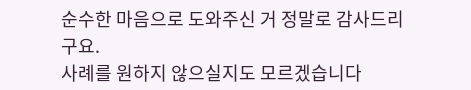순수한 마음으로 도와주신 거 정말로 감사드리구요.
사례를 원하지 않으실지도 모르겠습니다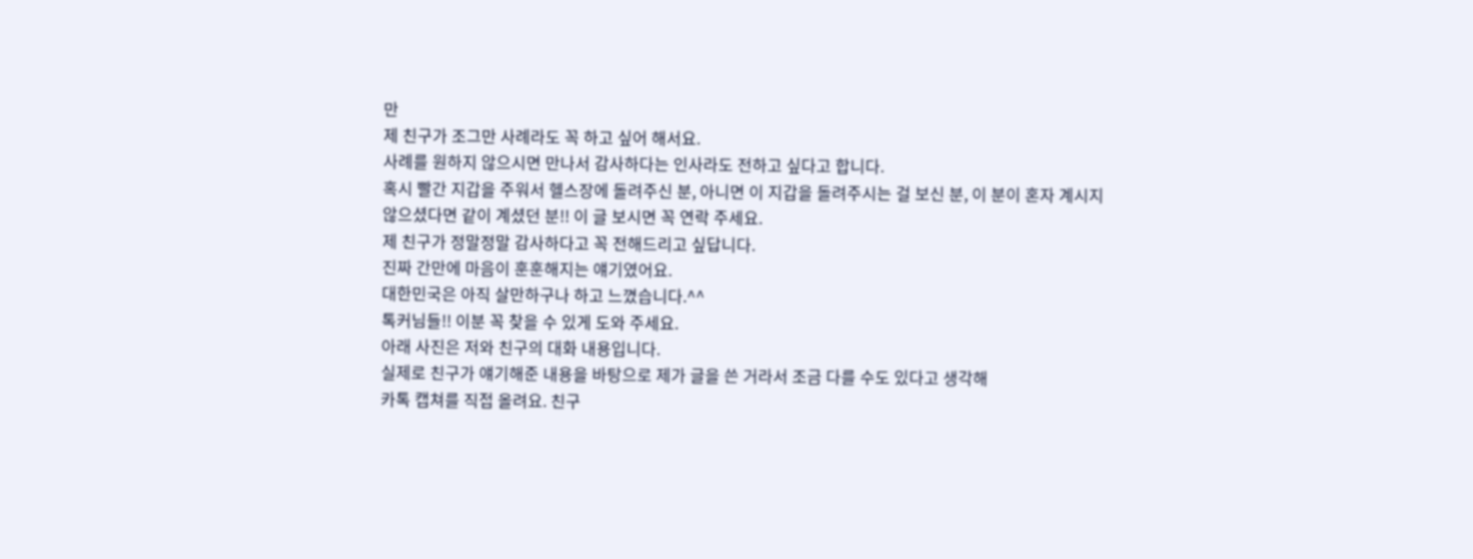만
제 친구가 조그만 사례라도 꼭 하고 싶어 해서요.
사례를 원하지 않으시면 만나서 감사하다는 인사라도 전하고 싶다고 합니다.
혹시 빨간 지갑을 주워서 헬스장에 돌려주신 분, 아니면 이 지갑을 돌려주시는 걸 보신 분, 이 분이 혼자 계시지 않으셨다면 같이 계셨던 분!! 이 글 보시면 꼭 연락 주세요.
제 친구가 정말정말 감사하다고 꼭 전해드리고 싶답니다.
진짜 간만에 마음이 훈훈해지는 얘기였어요.
대한민국은 아직 살만하구나 하고 느꼈습니다.^^
톡커님들!! 이분 꼭 찾을 수 있게 도와 주세요.
아래 사진은 저와 친구의 대화 내용입니다.
실제로 친구가 얘기해준 내용을 바탕으로 제가 글을 쓴 거라서 조금 다를 수도 있다고 생각해
카톡 캡쳐를 직접 올려요. 친구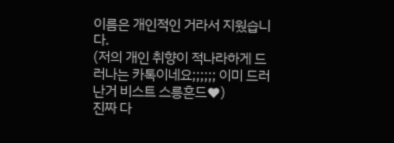이름은 개인적인 거라서 지웠습니다.
(저의 개인 취향이 적나라하게 드러나는 카톡이네요;;;;;; 이미 드러난거 비스트 스릉흔드♥)
진짜 다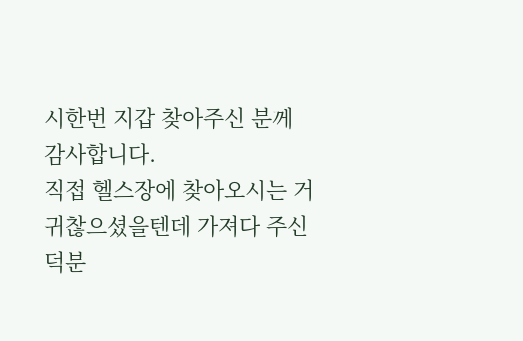시한번 지갑 찾아주신 분께 감사합니다.
직접 헬스장에 찾아오시는 거 귀찮으셨을텐데 가져다 주신 덕분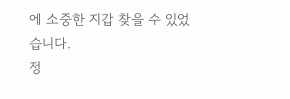에 소중한 지갑 찾을 수 있었습니다.
정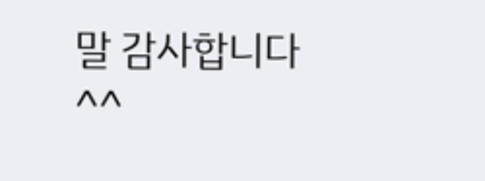말 감사합니다^^